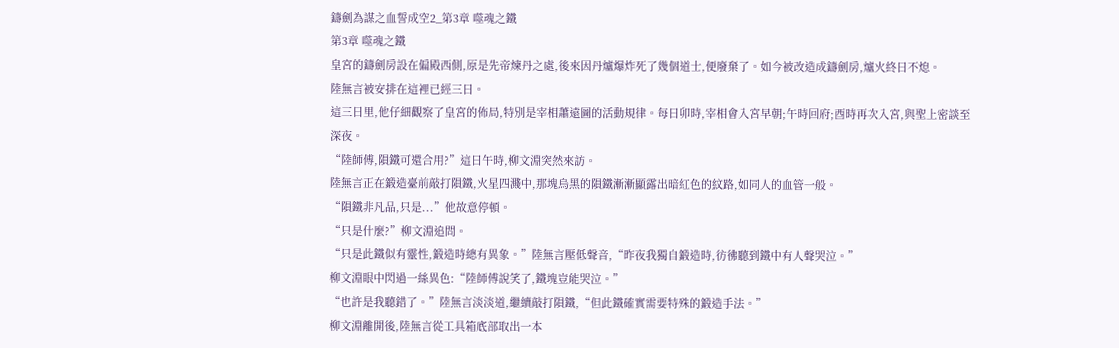鑄劍為謀之血誓成空2_第3章 噬魂之鐵
第3章 噬魂之鐵
皇宮的鑄劍房設在偏殿西側,原是先帝煉丹之處,後來因丹爐爆炸死了幾個道士,便廢棄了。如今被改造成鑄劍房,爐火終日不熄。
陸無言被安排在這裡已經三日。
這三日里,他仔細觀察了皇宮的佈局,特別是宰相蕭遠圖的活動規律。每日卯時,宰相會入宮早朝;午時回府;酉時再次入宮,與聖上密談至深夜。
“陸師傅,隕鐵可還合用?”這日午時,柳文淵突然來訪。
陸無言正在鍛造臺前敲打隕鐵,火星四濺中,那塊烏黑的隕鐵漸漸顯露出暗紅色的紋路,如同人的血管一般。
“隕鐵非凡品,只是...”他故意停頓。
“只是什麼?”柳文淵追問。
“只是此鐵似有靈性,鍛造時總有異象。”陸無言壓低聲音,“昨夜我獨自鍛造時,彷彿聽到鐵中有人聲哭泣。”
柳文淵眼中閃過一絲異色:“陸師傅說笑了,鐵塊豈能哭泣。”
“也許是我聽錯了。”陸無言淡淡道,繼續敲打隕鐵,“但此鐵確實需要特殊的鍛造手法。”
柳文淵離開後,陸無言從工具箱底部取出一本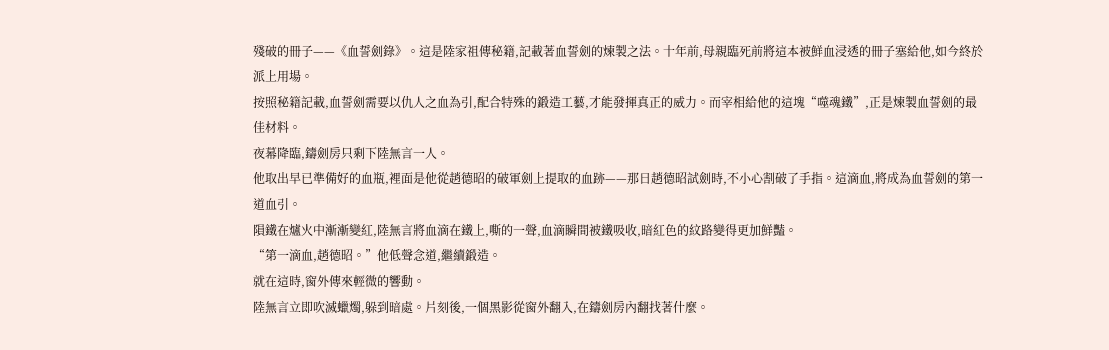殘破的冊子——《血誓劍錄》。這是陸家祖傳秘籍,記載著血誓劍的煉製之法。十年前,母親臨死前將這本被鮮血浸透的冊子塞給他,如今終於派上用場。
按照秘籍記載,血誓劍需要以仇人之血為引,配合特殊的鍛造工藝,才能發揮真正的威力。而宰相給他的這塊“噬魂鐵”,正是煉製血誓劍的最佳材料。
夜幕降臨,鑄劍房只剩下陸無言一人。
他取出早已準備好的血瓶,裡面是他從趙德昭的破軍劍上提取的血跡——那日趙德昭試劍時,不小心割破了手指。這滴血,將成為血誓劍的第一道血引。
隕鐵在爐火中漸漸變紅,陸無言將血滴在鐵上,嘶的一聲,血滴瞬間被鐵吸收,暗紅色的紋路變得更加鮮豔。
“第一滴血,趙德昭。”他低聲念道,繼續鍛造。
就在這時,窗外傳來輕微的響動。
陸無言立即吹滅蠟燭,躲到暗處。片刻後,一個黑影從窗外翻入,在鑄劍房內翻找著什麼。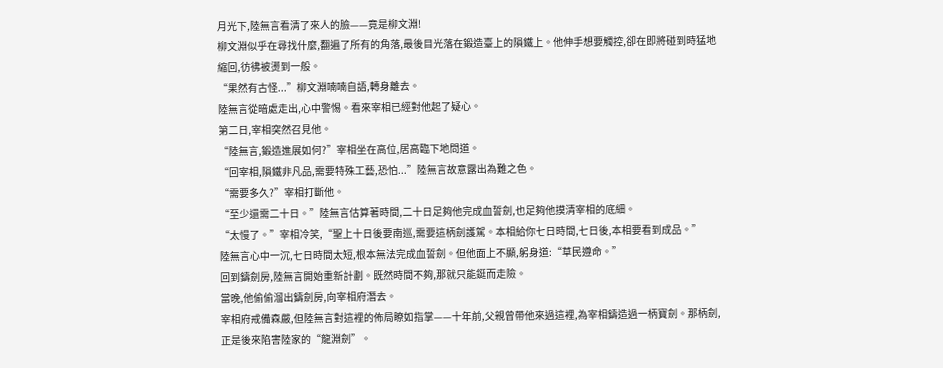月光下,陸無言看清了來人的臉——竟是柳文淵!
柳文淵似乎在尋找什麼,翻遍了所有的角落,最後目光落在鍛造臺上的隕鐵上。他伸手想要觸控,卻在即將碰到時猛地縮回,彷彿被燙到一般。
“果然有古怪...”柳文淵喃喃自語,轉身離去。
陸無言從暗處走出,心中警惕。看來宰相已經對他起了疑心。
第二日,宰相突然召見他。
“陸無言,鍛造進展如何?”宰相坐在高位,居高臨下地問道。
“回宰相,隕鐵非凡品,需要特殊工藝,恐怕...”陸無言故意露出為難之色。
“需要多久?”宰相打斷他。
“至少還需二十日。”陸無言估算著時間,二十日足夠他完成血誓劍,也足夠他摸清宰相的底細。
“太慢了。”宰相冷笑,“聖上十日後要南巡,需要這柄劍護駕。本相給你七日時間,七日後,本相要看到成品。”
陸無言心中一沉,七日時間太短,根本無法完成血誓劍。但他面上不顯,躬身道:“草民遵命。”
回到鑄劍房,陸無言開始重新計劃。既然時間不夠,那就只能鋌而走險。
當晚,他偷偷溜出鑄劍房,向宰相府潛去。
宰相府戒備森嚴,但陸無言對這裡的佈局瞭如指掌——十年前,父親曾帶他來過這裡,為宰相鑄造過一柄寶劍。那柄劍,正是後來陷害陸家的“龍淵劍”。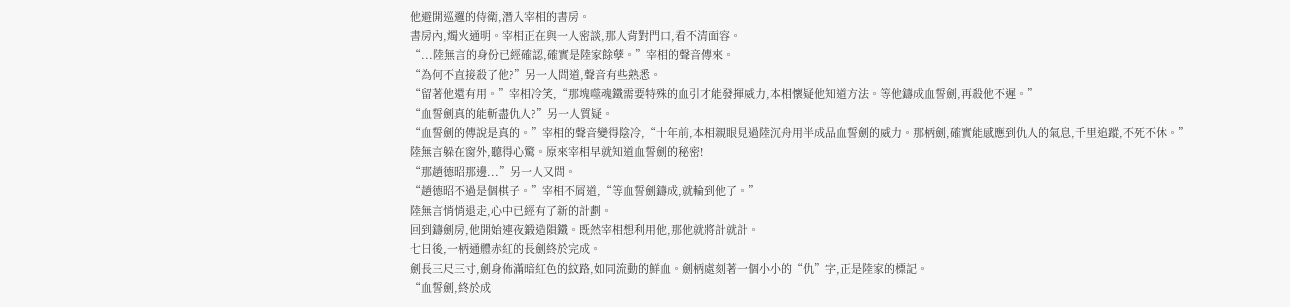他避開巡邏的侍衛,潛入宰相的書房。
書房內,燭火通明。宰相正在與一人密談,那人背對門口,看不清面容。
“...陸無言的身份已經確認,確實是陸家餘孽。”宰相的聲音傳來。
“為何不直接殺了他?”另一人問道,聲音有些熟悉。
“留著他還有用。”宰相冷笑,“那塊噬魂鐵需要特殊的血引才能發揮威力,本相懷疑他知道方法。等他鑄成血誓劍,再殺他不遲。”
“血誓劍真的能斬盡仇人?”另一人質疑。
“血誓劍的傳說是真的。”宰相的聲音變得陰冷,“十年前,本相親眼見過陸沉舟用半成品血誓劍的威力。那柄劍,確實能感應到仇人的氣息,千里追蹤,不死不休。”
陸無言躲在窗外,聽得心驚。原來宰相早就知道血誓劍的秘密!
“那趙德昭那邊...”另一人又問。
“趙德昭不過是個棋子。”宰相不屑道,“等血誓劍鑄成,就輪到他了。”
陸無言悄悄退走,心中已經有了新的計劃。
回到鑄劍房,他開始連夜鍛造隕鐵。既然宰相想利用他,那他就將計就計。
七日後,一柄通體赤紅的長劍終於完成。
劍長三尺三寸,劍身佈滿暗紅色的紋路,如同流動的鮮血。劍柄處刻著一個小小的“仇”字,正是陸家的標記。
“血誓劍,終於成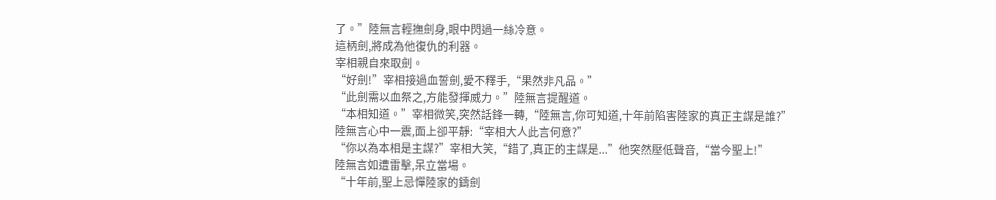了。”陸無言輕撫劍身,眼中閃過一絲冷意。
這柄劍,將成為他復仇的利器。
宰相親自來取劍。
“好劍!”宰相接過血誓劍,愛不釋手,“果然非凡品。”
“此劍需以血祭之,方能發揮威力。”陸無言提醒道。
“本相知道。”宰相微笑,突然話鋒一轉,“陸無言,你可知道,十年前陷害陸家的真正主謀是誰?”
陸無言心中一震,面上卻平靜:“宰相大人此言何意?”
“你以為本相是主謀?”宰相大笑,“錯了,真正的主謀是...”他突然壓低聲音,“當今聖上!”
陸無言如遭雷擊,呆立當場。
“十年前,聖上忌憚陸家的鑄劍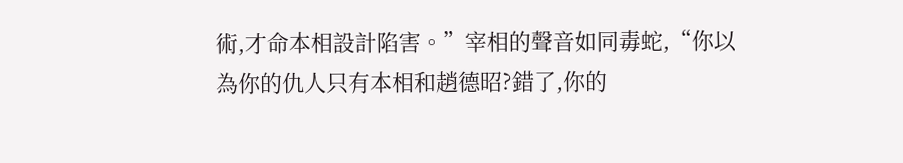術,才命本相設計陷害。”宰相的聲音如同毒蛇,“你以為你的仇人只有本相和趙德昭?錯了,你的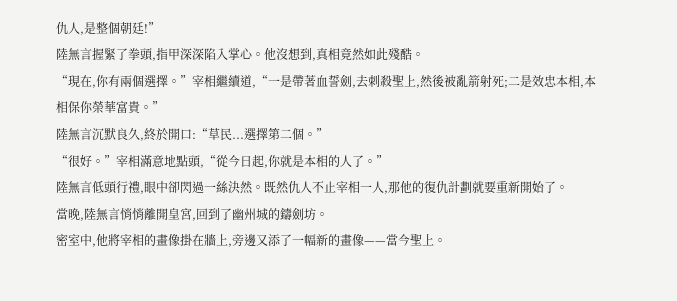仇人,是整個朝廷!”
陸無言握緊了拳頭,指甲深深陷入掌心。他沒想到,真相竟然如此殘酷。
“現在,你有兩個選擇。”宰相繼續道,“一是帶著血誓劍,去刺殺聖上,然後被亂箭射死;二是效忠本相,本相保你榮華富貴。”
陸無言沉默良久,終於開口:“草民...選擇第二個。”
“很好。”宰相滿意地點頭,“從今日起,你就是本相的人了。”
陸無言低頭行禮,眼中卻閃過一絲決然。既然仇人不止宰相一人,那他的復仇計劃就要重新開始了。
當晚,陸無言悄悄離開皇宮,回到了幽州城的鑄劍坊。
密室中,他將宰相的畫像掛在牆上,旁邊又添了一幅新的畫像——當今聖上。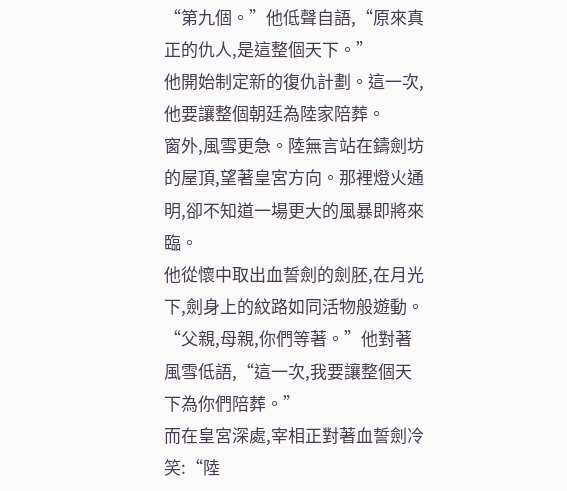“第九個。”他低聲自語,“原來真正的仇人,是這整個天下。”
他開始制定新的復仇計劃。這一次,他要讓整個朝廷為陸家陪葬。
窗外,風雪更急。陸無言站在鑄劍坊的屋頂,望著皇宮方向。那裡燈火通明,卻不知道一場更大的風暴即將來臨。
他從懷中取出血誓劍的劍胚,在月光下,劍身上的紋路如同活物般遊動。
“父親,母親,你們等著。”他對著風雪低語,“這一次,我要讓整個天下為你們陪葬。”
而在皇宮深處,宰相正對著血誓劍冷笑:“陸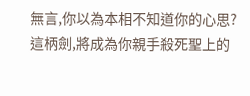無言,你以為本相不知道你的心思?這柄劍,將成為你親手殺死聖上的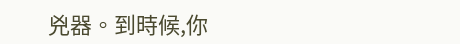兇器。到時候,你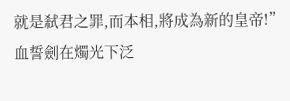就是弒君之罪,而本相,將成為新的皇帝!”
血誓劍在燭光下泛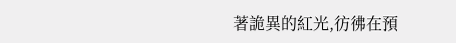著詭異的紅光,彷彿在預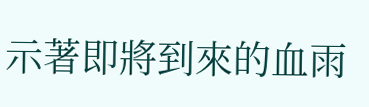示著即將到來的血雨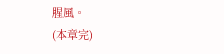腥風。
(本章完)